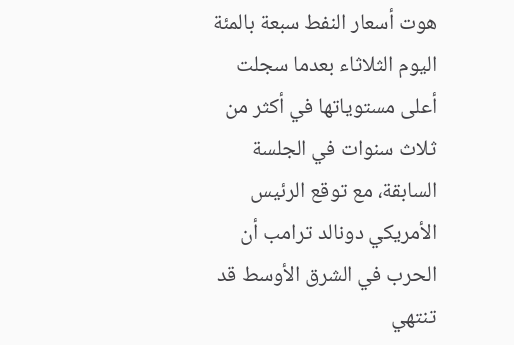هوت أسعار النفط سبعة بالمئة اليوم الثلاثاء بعدما سجلت أعلى مستوياتها في أكثر من ثلاث سنوات في الجلسة السابقة، مع توقع الرئيس الأمريكي دونالد ترامب أن الحرب في الشرق الأوسط قد تنتهي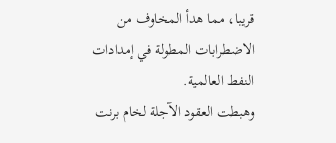قريبا، مما هدأ المخاوف من الاضطرابات المطولة في إمدادات النفط العالمية.
وهبطت العقود الآجلة لخام برنت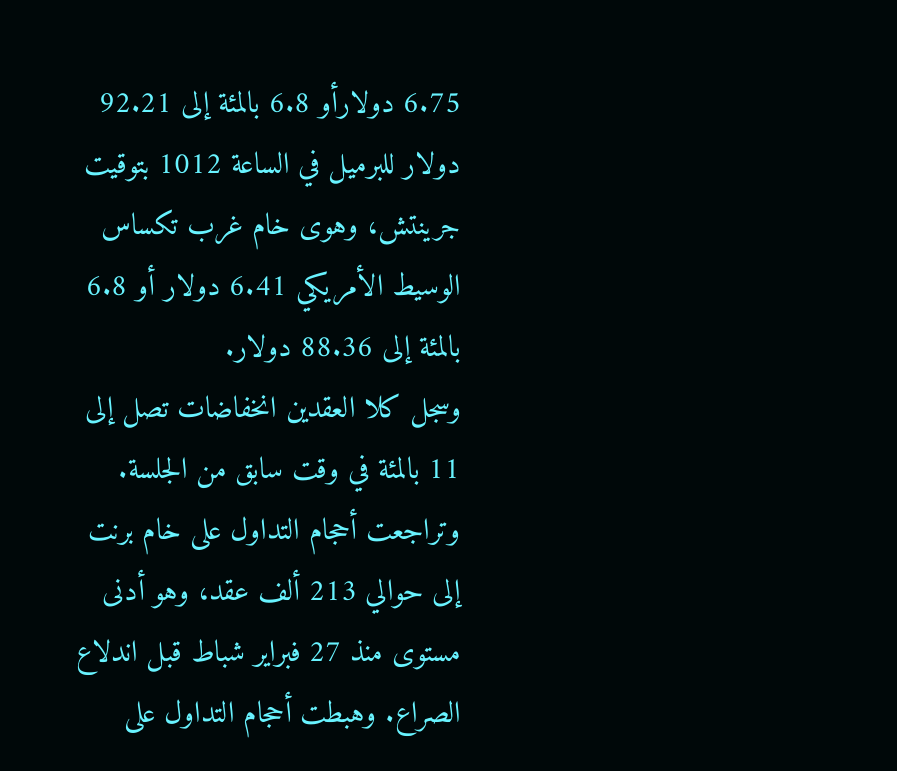6.75 دولارأو 6.8 بالمئة إلى 92.21 دولار للبرميل في الساعة 1012 بتوقيت جرينتش، وهوى خام غرب تكساس الوسيط الأمريكي 6.41 دولار أو 6.8 بالمئة إلى 88.36 دولار.
وسجل كلا العقدين انخفاضات تصل إلى 11 بالمئة في وقت سابق من الجلسة.
وتراجعت أحجام التداول على خام برنت إلى حوالي 213 ألف عقد، وهو أدنى مستوى منذ 27 فبراير شباط قبل اندلاع الصراع. وهبطت أحجام التداول على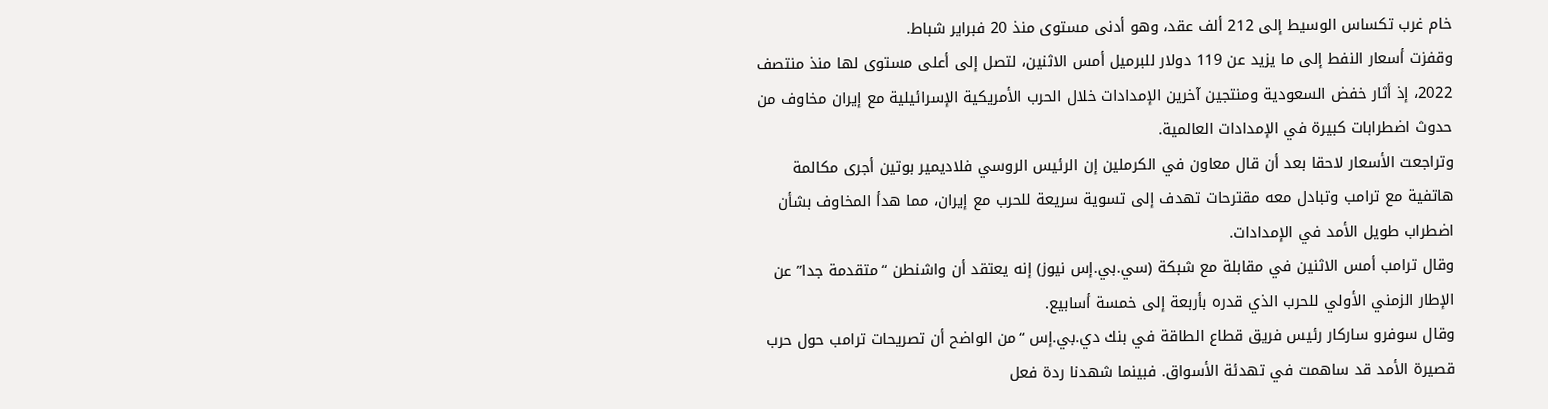خام غرب تكساس الوسيط إلى 212 ألف عقد، وهو أدنى مستوى منذ 20 فبراير شباط.
وقفزت أسعار النفط إلى ما يزيد عن 119 دولار للبرميل أمس الاثنين، لتصل إلى أعلى مستوى لها منذ منتصف 2022، إذ أثار خفض السعودية ومنتجين آخرين الإمدادات خلال الحرب الأمريكية الإسرائيلية مع إيران مخاوف من حدوث اضطرابات كبيرة في الإمدادات العالمية.
وتراجعت الأسعار لاحقا بعد أن قال معاون في الكرملين إن الرئيس الروسي فلاديمير بوتين أجرى مكالمة هاتفية مع ترامب وتبادل معه مقترحات تهدف إلى تسوية سريعة للحرب مع إيران، مما هدأ المخاوف بشأن اضطراب طويل الأمد في الإمدادات.
وقال ترامب أمس الاثنين في مقابلة مع شبكة (سي.بي.إس نيوز) إنه يعتقد أن واشنطن “متقدمة جدا” عن الإطار الزمني الأولي للحرب الذي قدره بأربعة إلى خمسة أسابيع.
وقال سوفرو ساركار رئيس فريق قطاع الطاقة في بنك دي.بي.إس “من الواضح أن تصريحات ترامب حول حرب قصيرة الأمد قد ساهمت في تهدئة الأسواق. فبينما شهدنا ردة فعل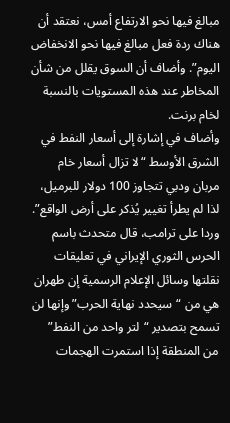مبالغ فيها نحو الارتفاع أمس، نعتقد أن هناك ردة فعل مبالغ فيها نحو الانخفاض اليوم”. وأضاف أن السوق يقلل من شأن المخاطر عند هذه المستويات بالنسبة لخام برنت.
وأضاف في إشارة إلى أسعار النفط في الشرق الأوسط “لا تزال أسعار خام مربان ودبي تتجاوز 100 دولار للبرميل، لذا لم يطرأ تغيير يُذكر على أرض الواقع”.
وردا على ترامب، قال متحدث باسم الحرس الثوري الإيراني في تعليقات نقلتها وسائل الإعلام الرسمية إن طهران هي من “سيحدد نهاية الحرب” وإنها لن تسمح بتصدير “لتر واحد من النفط” من المنطقة إذا استمرت الهجمات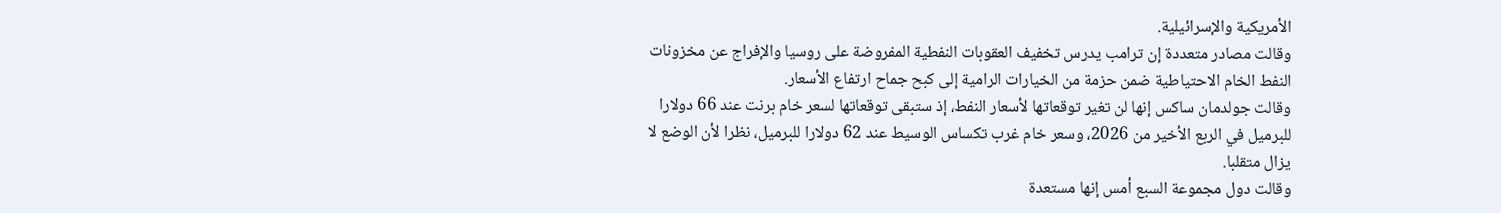الأمريكية والإسرائيلية.
وقالت مصادر متعددة إن ترامب يدرس تخفيف العقوبات النفطية المفروضة على روسيا والإفراج عن مخزونات النفط الخام الاحتياطية ضمن حزمة من الخيارات الرامية إلى كبح جماح ارتفاع الأسعار.
وقالت جولدمان ساكس إنها لن تغير توقعاتها لأسعار النفط، إذ ستبقى توقعاتها لسعر خام برنت عند 66 دولارا للبرميل في الربع الأخير من 2026، وسعر خام غرب تكساس الوسيط عند 62 دولارا للبرميل، نظرا لأن الوضع لا يزال متقلبا.
وقالت دول مجموعة السبع أمس إنها مستعدة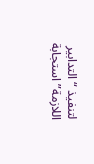لتنفيذ “التدابير اللازمة” استجابة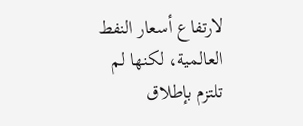لارتفاع أسعار النفط العالمية، لكنها لم تلتزم بإطلاق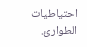احتياطيات الطوارئ.